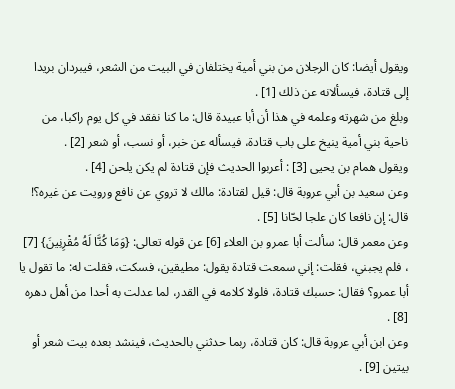ويقول أيضا: كان الرجلان من بني أمية يختلفان في البيت من الشعر، فيبردان بريدا إلى قتادة، فيسألانه عن ذلك [1] .
وبلغ من شهرته وعلمه في هذا أن أبا عبيدة قال: ما كنا نفقد في كل يوم راكبا، من ناحية بني أمية ينيخ على باب قتادة، فيسأله عن خبر، أو نسب، أو شعر [2] .
ويقول همام بن يحيى [3] : أعربوا الحديث فإن قتادة لم يكن يلحن [4] .
وعن سعيد بن أبي عروبة قال: قيل لقتادة: مالك لا تروي عن نافع ورويت عن غيره؟! قال: إن نافعا كان علجا لحّانا [5] .
وعن معمر قال: سألت أبا عمرو بن العلاء [6] عن قوله تعالى: {وَمَا كُنَّا لَهُ مُقْرِنِينَ} [7] ، فلم يجبني، فقلت: إني سمعت قتادة يقول: مطيقين، فسكت، فقلت له: ما تقول يا أبا عمرو؟ فقال: حسبك قتادة، فلولا كلامه في القدر، لما عدلت به أحدا من أهل دهره [8] .
وعن ابن أبي عروبة قال: كان قتادة، ربما حدثني بالحديث، فينشد بعده بيت شعر أو بيتين [9] .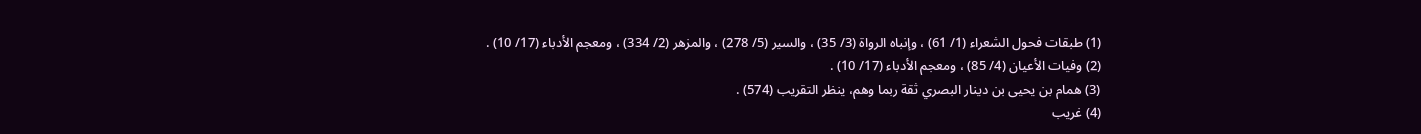(1) طبقات فحول الشعراء (1/ 61) ، وإنباه الرواة (3/ 35) ، والسير (5/ 278) ، والمزهر (2/ 334) ، ومعجم الأدباء (17/ 10) .
(2) وفيات الأعيان (4/ 85) ، ومعجم الأدباء (17/ 10) .
(3) همام بن يحيى بن دينار البصري ثقة ربما وهم، ينظر التقريب (574) .
(4) غريب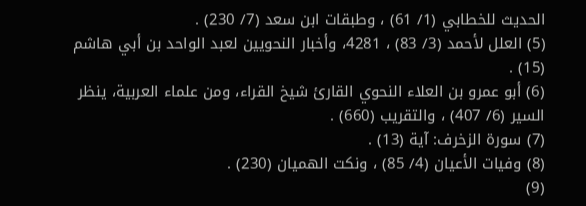الحديث للخطابي (1/ 61) ، وطبقات ابن سعد (7/ 230) .
(5) العلل لأحمد (3/ 83) ، 4281، وأخبار النحويين لعبد الواحد بن أبي هاشم (15) .
(6) أبو عمرو بن العلاء النحوي القارئ شيخ القراء، ومن علماء العربية، ينظر السير (6/ 407) ، والتقريب (660) .
(7) سورة الزخرف: آية (13) .
(8) وفيات الأعيان (4/ 85) ، ونكت الهميان (230) .
(9)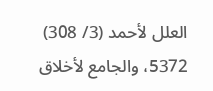العلل لأحمد (3/ 308) 5372، والجامع لأخلاق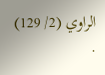الراوي (2/ 129) .